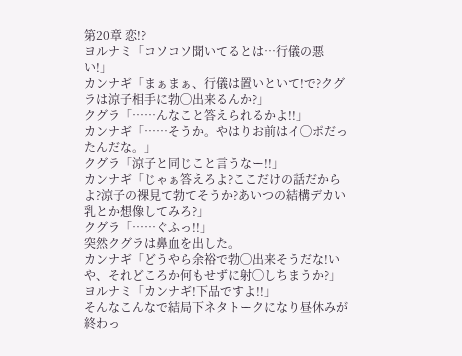第20章 恋!?
ヨルナミ「コソコソ聞いてるとは…行儀の悪い!」
カンナギ「まぁまぁ、行儀は置いといて!で?クグラは涼子相手に勃◯出来るんか?」
クグラ「……んなこと答えられるかよ!!」
カンナギ「……そうか。やはりお前はイ◯ポだったんだな。」
クグラ「涼子と同じこと言うなー!!」
カンナギ「じゃぁ答えろよ?ここだけの話だからよ?涼子の裸見て勃てそうか?あいつの結構デカい乳とか想像してみろ?」
クグラ「……ぐふっ!!」
突然クグラは鼻血を出した。
カンナギ「どうやら余裕で勃◯出来そうだな!いや、それどころか何もせずに射◯しちまうか?」
ヨルナミ「カンナギ!下品ですよ!!」
そんなこんなで結局下ネタトークになり昼休みが終わっ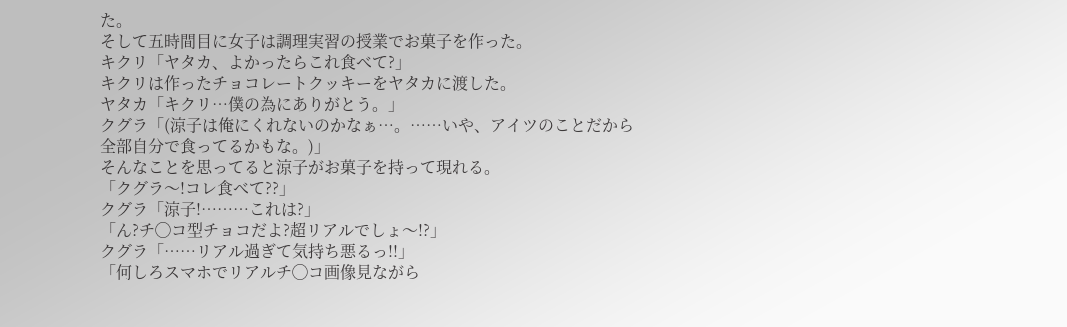た。
そして五時間目に女子は調理実習の授業でお菓子を作った。
キクリ「ヤタカ、よかったらこれ食べて?」
キクリは作ったチョコレートクッキーをヤタカに渡した。
ヤタカ「キクリ…僕の為にありがとう。」
クグラ「(涼子は俺にくれないのかなぁ…。……いや、アイツのことだから全部自分で食ってるかもな。)」
そんなことを思ってると涼子がお菓子を持って現れる。
「クグラ〜!コレ食べて??」
クグラ「涼子!………これは?」
「ん?チ◯コ型チョコだよ?超リアルでしょ〜!?」
クグラ「……リアル過ぎて気持ち悪るっ!!」
「何しろスマホでリアルチ◯コ画像見ながら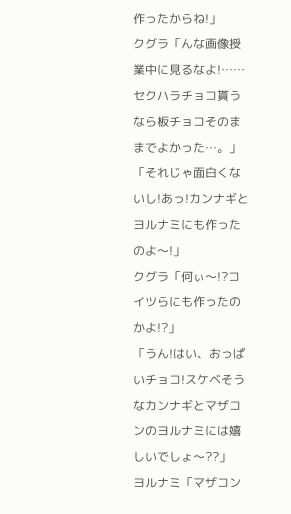作ったからね!」
クグラ「んな画像授業中に見るなよ!……セクハラチョコ貰うなら板チョコそのままでよかった…。」
「それじゃ面白くないし!あっ!カンナギとヨルナミにも作ったのよ〜!」
クグラ「何ぃ〜!?コイツらにも作ったのかよ!?」
「うん!はい、おっぱいチョコ!スケベそうなカンナギとマザコンのヨルナミには嬉しいでしょ〜??」
ヨルナミ「マザコン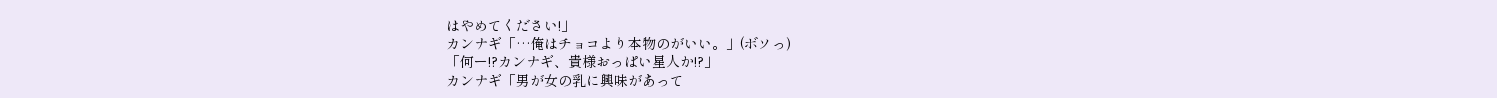はやめてください!」
カンナギ「…俺はチョコより本物のがいい。」(ボソっ)
「何ー!?カンナギ、貴様おっぱい星人か!?」
カンナギ「男が女の乳に興味があって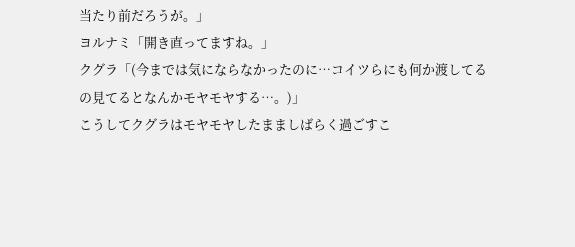当たり前だろうが。」
ヨルナミ「開き直ってますね。」
クグラ「(今までは気にならなかったのに…コイツらにも何か渡してるの見てるとなんかモヤモヤする…。)」
こうしてクグラはモヤモヤしたまましばらく過ごすこ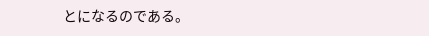とになるのである。